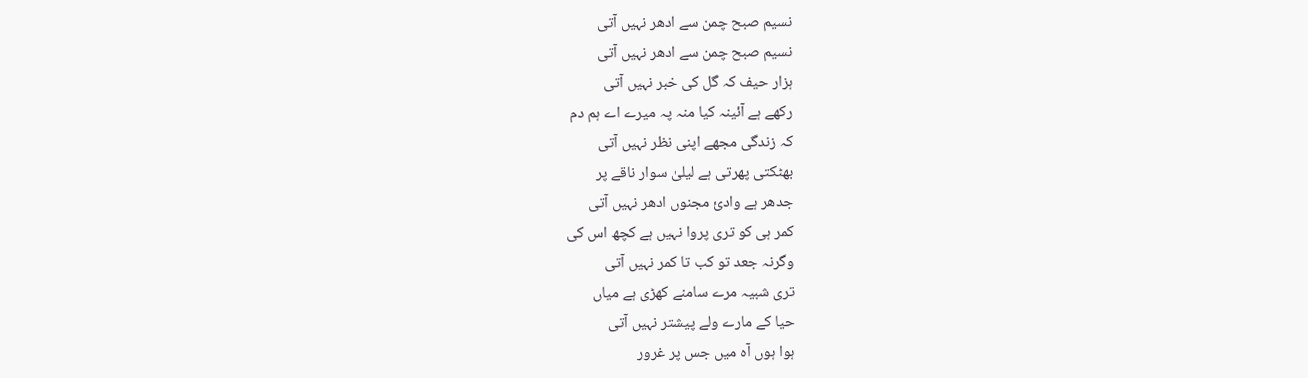نسیم صبح چمن سے ادھر نہیں آتی
نسیم صبح چمن سے ادھر نہیں آتی
ہزار حیف کہ گل کی خبر نہیں آتی
رکھے ہے آئینہ کیا منہ پہ میرے اے ہم دم
کہ زندگی مجھے اپنی نظر نہیں آتی
بھٹکتی پھرتی ہے لیلیٰ سوار ناقے پر
جدھر ہے وادئ مجنوں ادھر نہیں آتی
کمر ہی کو تری پروا نہیں ہے کچھ اس کی
وگرنہ جعد تو کب تا کمر نہیں آتی
تری شبیہ مرے سامنے کھڑی ہے میاں
حیا کے مارے ولے پیشتر نہیں آتی
ہوا ہوں آہ میں جس پر غرور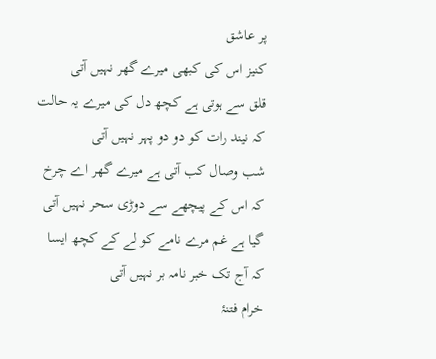پر عاشق
کنیز اس کی کبھی میرے گھر نہیں آتی
قلق سے ہوتی ہے کچھ دل کی میرے یہ حالت
کہ نیند رات کو دو دو پہر نہیں آتی
شب وصال کب آتی ہے میرے گھر اے چرخ
کہ اس کے پیچھے سے دوڑی سحر نہیں آتی
گیا ہے غم مرے نامے کو لے کے کچھ ایسا
کہ آج تک خبر نامہ بر نہیں آتی
خرام فتنۂ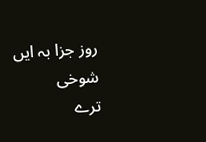روز جزا بہ ایں شوخی
ترے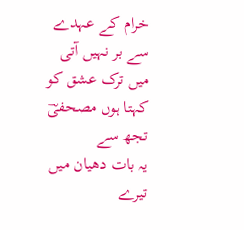خرام کے عہدے سے بر نہیں آتی
میں ترک عشق کو کہتا ہوں مصحفیؔ تجھ سے
یہ بات دھیان میں تیرے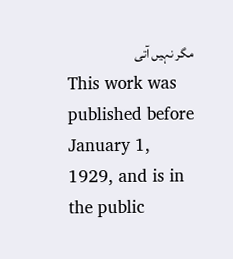مگر نہیں آتی
This work was published before January 1, 1929, and is in the public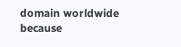domain worldwide because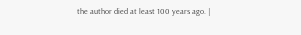the author died at least 100 years ago. |